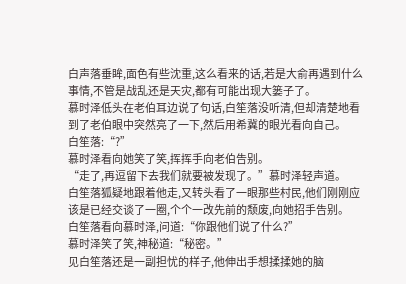白声落垂眸,面色有些沈重,这么看来的话,若是大俞再遇到什么事情,不管是战乱还是天灾,都有可能出现大篓子了。
慕时泽低头在老伯耳边说了句话,白笙落没听清,但却清楚地看到了老伯眼中突然亮了一下,然后用希冀的眼光看向自己。
白笙落:“?”
慕时泽看向她笑了笑,挥挥手向老伯告别。
“走了,再逗留下去我们就要被发现了。”慕时泽轻声道。
白笙落狐疑地跟着他走,又转头看了一眼那些村民,他们刚刚应该是已经交谈了一圈,个个一改先前的颓废,向她招手告别。
白笙落看向慕时泽,问道:“你跟他们说了什么?”
慕时泽笑了笑,神秘道:“秘密。”
见白笙落还是一副担忧的样子,他伸出手想揉揉她的脑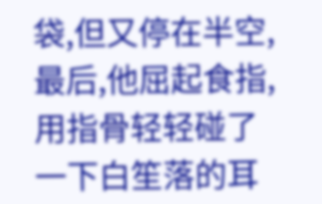袋,但又停在半空,最后,他屈起食指,用指骨轻轻碰了一下白笙落的耳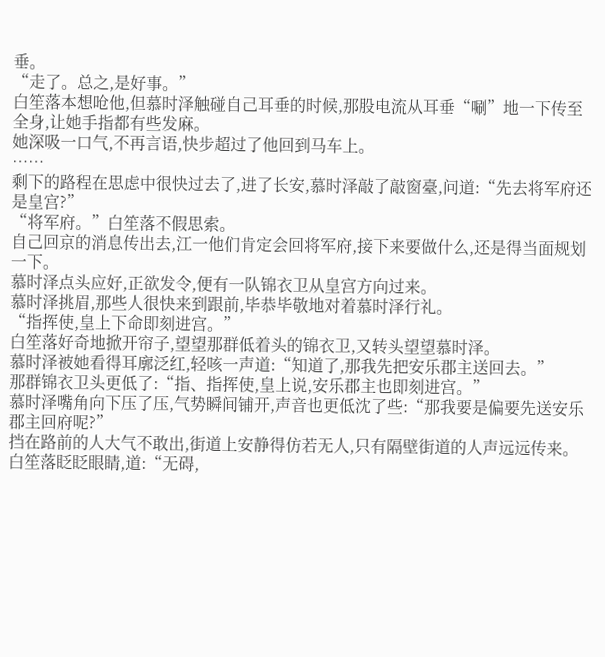垂。
“走了。总之,是好事。”
白笙落本想呛他,但慕时泽触碰自己耳垂的时候,那股电流从耳垂“唰”地一下传至全身,让她手指都有些发麻。
她深吸一口气,不再言语,快步超过了他回到马车上。
……
剩下的路程在思虑中很快过去了,进了长安,慕时泽敲了敲窗臺,问道:“先去将军府还是皇宫?”
“将军府。”白笙落不假思索。
自己回京的消息传出去,江一他们肯定会回将军府,接下来要做什么,还是得当面规划一下。
慕时泽点头应好,正欲发令,便有一队锦衣卫从皇宫方向过来。
慕时泽挑眉,那些人很快来到跟前,毕恭毕敬地对着慕时泽行礼。
“指挥使,皇上下命即刻进宫。”
白笙落好奇地掀开帘子,望望那群低着头的锦衣卫,又转头望望慕时泽。
慕时泽被她看得耳廓泛红,轻咳一声道:“知道了,那我先把安乐郡主送回去。”
那群锦衣卫头更低了:“指、指挥使,皇上说,安乐郡主也即刻进宫。”
慕时泽嘴角向下压了压,气势瞬间铺开,声音也更低沈了些:“那我要是偏要先送安乐郡主回府呢?”
挡在路前的人大气不敢出,街道上安静得仿若无人,只有隔壁街道的人声远远传来。
白笙落眨眨眼睛,道:“无碍,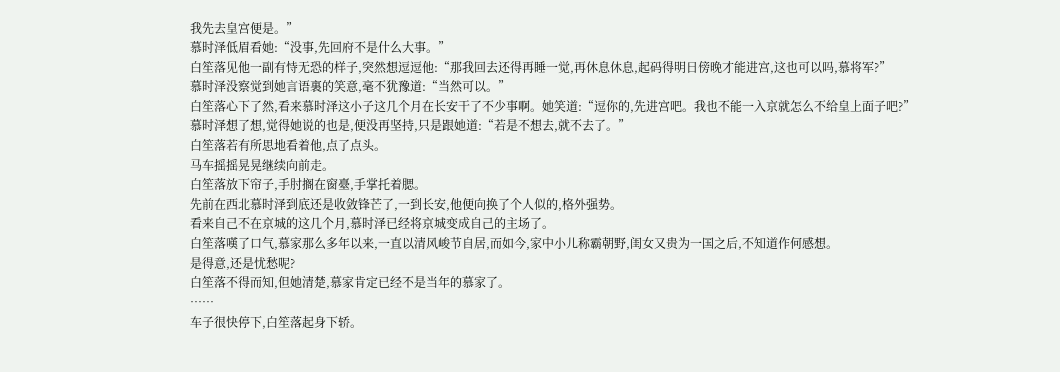我先去皇宫便是。”
慕时泽低眉看她:“没事,先回府不是什么大事。”
白笙落见他一副有恃无恐的样子,突然想逗逗他:“那我回去还得再睡一觉,再休息休息,起码得明日傍晚才能进宫,这也可以吗,慕将军?”
慕时泽没察觉到她言语裏的笑意,毫不犹豫道:“当然可以。”
白笙落心下了然,看来慕时泽这小子这几个月在长安干了不少事啊。她笑道:“逗你的,先进宫吧。我也不能一入京就怎么不给皇上面子吧?”
慕时泽想了想,觉得她说的也是,便没再坚持,只是跟她道:“若是不想去,就不去了。”
白笙落若有所思地看着他,点了点头。
马车摇摇晃晃继续向前走。
白笙落放下帘子,手肘搁在窗臺,手掌托着腮。
先前在西北慕时泽到底还是收敛锋芒了,一到长安,他便向换了个人似的,格外强势。
看来自己不在京城的这几个月,慕时泽已经将京城变成自己的主场了。
白笙落嘆了口气,慕家那么多年以来,一直以清风峻节自居,而如今,家中小儿称霸朝野,闺女又贵为一国之后,不知道作何感想。
是得意,还是忧愁呢?
白笙落不得而知,但她清楚,慕家肯定已经不是当年的慕家了。
……
车子很快停下,白笙落起身下轿。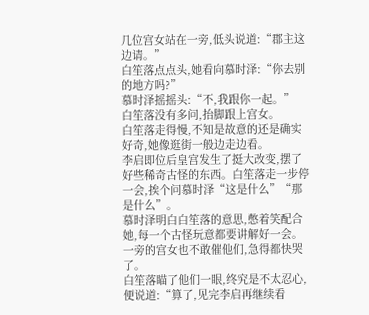几位宫女站在一旁,低头说道:“郡主这边请。”
白笙落点点头,她看向慕时泽:“你去别的地方吗?”
慕时泽摇摇头:“不,我跟你一起。”
白笙落没有多问,抬脚跟上宫女。
白笙落走得慢,不知是故意的还是确实好奇,她像逛街一般边走边看。
李启即位后皇宫发生了挺大改变,摆了好些稀奇古怪的东西。白笙落走一步停一会,挨个问慕时泽“这是什么”“那是什么”。
慕时泽明白白笙落的意思,憋着笑配合她,每一个古怪玩意都要讲解好一会。
一旁的宫女也不敢催他们,急得都快哭了。
白笙落瞄了他们一眼,终究是不太忍心,便说道:“算了,见完李启再继续看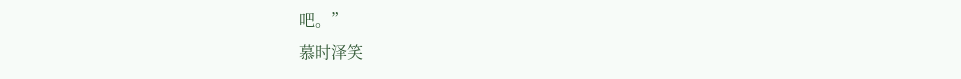吧。”
慕时泽笑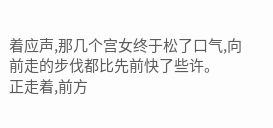着应声,那几个宫女终于松了口气,向前走的步伐都比先前快了些许。
正走着,前方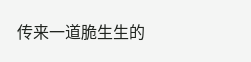传来一道脆生生的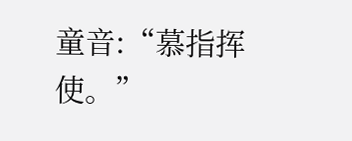童音:“慕指挥使。”